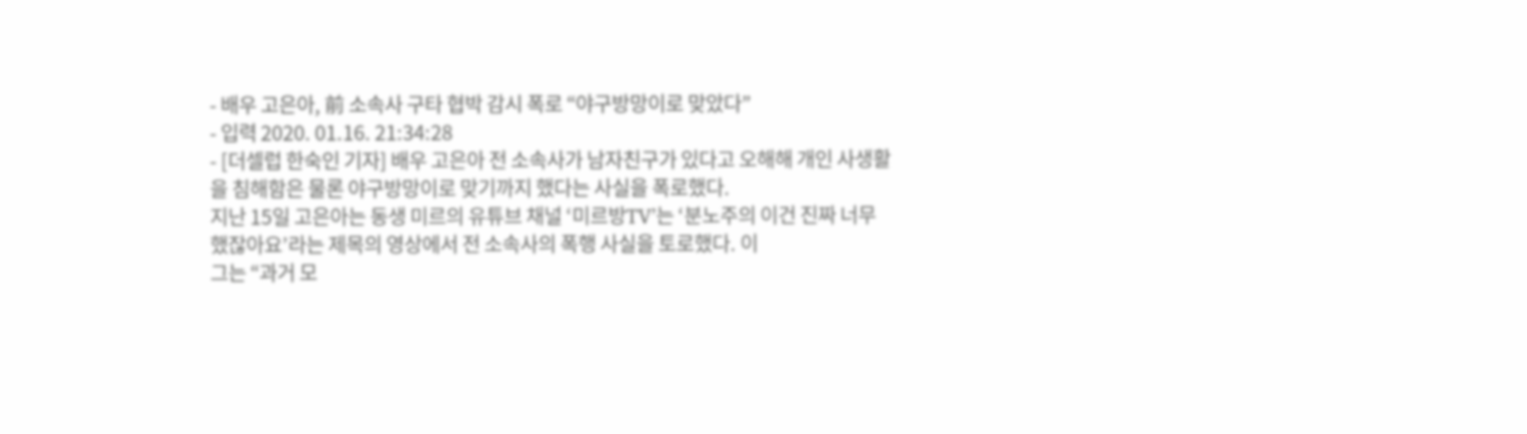- 배우 고은아, 前 소속사 구타 협박 감시 폭로 “야구방망이로 맞았다”
- 입력 2020. 01.16. 21:34:28
- [더셀럽 한숙인 기자] 배우 고은아 전 소속사가 남자친구가 있다고 오해해 개인 사생활을 침해함은 물론 야구방망이로 맞기까지 했다는 사실을 폭로했다.
지난 15일 고은아는 동생 미르의 유튜브 채널 ‘미르방TV’는 ‘분노주의 이건 진짜 너무 했잖아요’라는 제목의 영상에서 전 소속사의 폭행 사실을 토로했다. 이
그는 “과거 모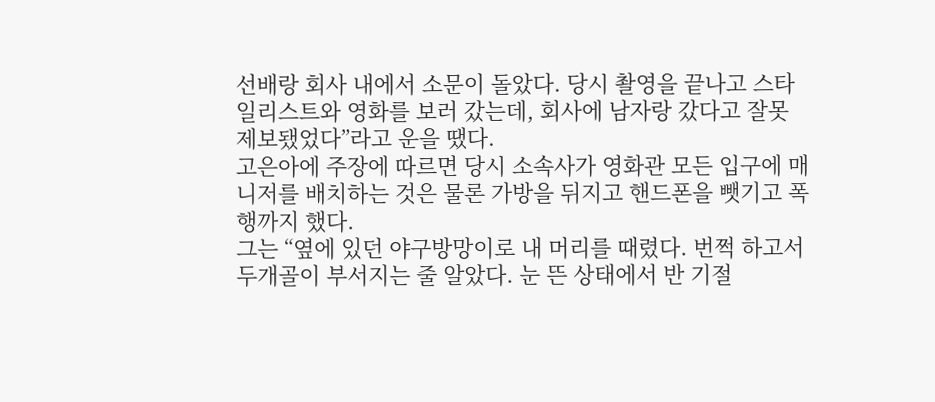선배랑 회사 내에서 소문이 돌았다. 당시 촬영을 끝나고 스타일리스트와 영화를 보러 갔는데, 회사에 남자랑 갔다고 잘못 제보됐었다”라고 운을 땠다.
고은아에 주장에 따르면 당시 소속사가 영화관 모든 입구에 매니저를 배치하는 것은 물론 가방을 뒤지고 핸드폰을 뺏기고 폭행까지 했다.
그는 “옆에 있던 야구방망이로 내 머리를 때렸다. 번쩍 하고서 두개골이 부서지는 줄 알았다. 눈 뜬 상태에서 반 기절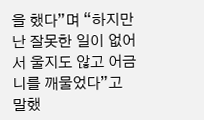을 했다”며 “하지만 난 잘못한 일이 없어서 울지도 않고 어금니를 깨물었다”고 말했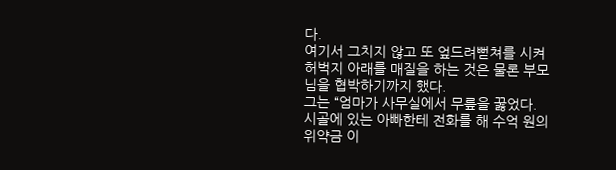다.
여기서 그치지 않고 또 엎드려뻗쳐를 시켜 허벅지 아래를 매질을 하는 것은 물론 부모님을 협박하기까지 했다.
그는 “엄마가 사무실에서 무릎을 꿇었다. 시골에 있는 아빠한테 전화를 해 수억 원의 위약금 이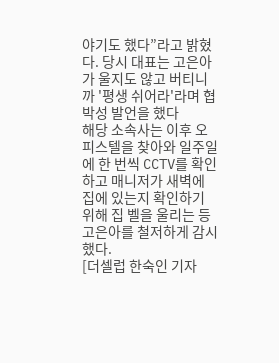야기도 했다”라고 밝혔다. 당시 대표는 고은아가 울지도 않고 버티니까 '평생 쉬어라'라며 협박성 발언을 했다
해당 소속사는 이후 오피스텔을 찾아와 일주일에 한 번씩 CCTV를 확인하고 매니저가 새벽에 집에 있는지 확인하기 위해 집 벨을 울리는 등 고은아를 철저하게 감시했다.
[더셀럽 한숙인 기자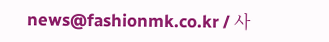news@fashionmk.co.kr / 사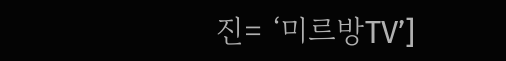진= ‘미르방TV’]